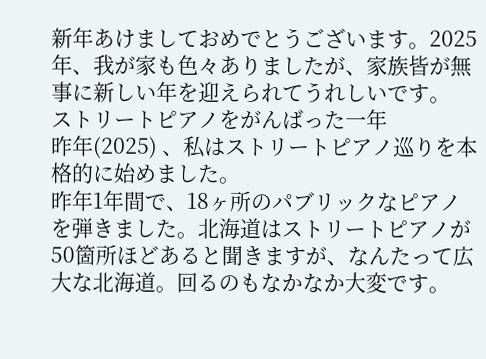新年あけましておめでとうございます。2025年、我が家も色々ありましたが、家族皆が無事に新しい年を迎えられてうれしいです。
ストリートピアノをがんばった一年
昨年(2025) 、私はストリートピアノ巡りを本格的に始めました。
昨年1年間で、18ヶ所のパブリックなピアノを弾きました。北海道はストリートピアノが50箇所ほどあると聞きますが、なんたって広大な北海道。回るのもなかなか大変です。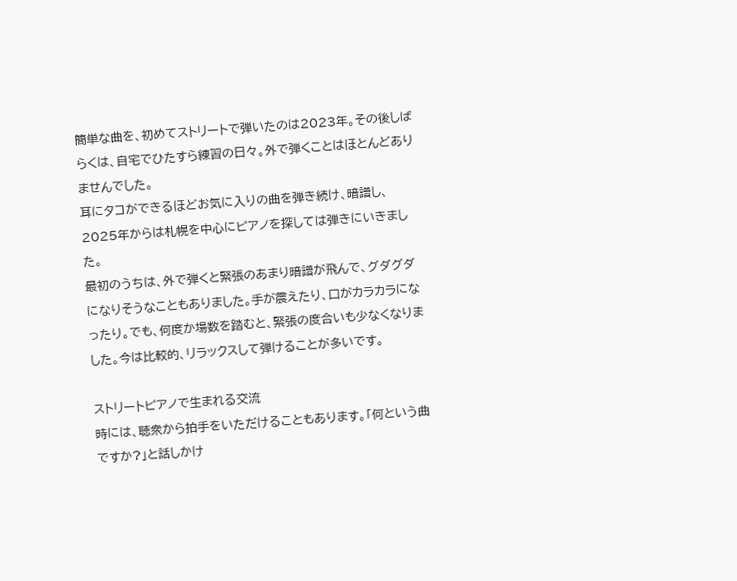簡単な曲を、初めてストリートで弾いたのは2023年。その後しばらくは、自宅でひたすら練習の日々。外で弾くことはほとんどありませんでした。
耳にタコができるほどお気に入りの曲を弾き続け、暗譜し、2025年からは札幌を中心にピアノを探しては弾きにいきました。
最初のうちは、外で弾くと緊張のあまり暗譜が飛んで、グダグダになりそうなこともありました。手が震えたり、口がカラカラになったり。でも、何度か場数を踏むと、緊張の度合いも少なくなりました。今は比較的、リラックスして弾けることが多いです。

ストリートピアノで生まれる交流
時には、聴衆から拍手をいただけることもあります。「何という曲ですか?」と話しかけ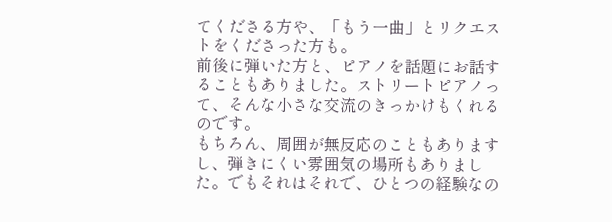てくださる方や、「もう一曲」とリクエストをくださった方も。
前後に弾いた方と、ピアノを話題にお話することもありました。ストリートピアノって、そんな小さな交流のきっかけもくれるのです。
もちろん、周囲が無反応のこともありますし、弾きにくい雰囲気の場所もありました。でもそれはそれで、ひとつの経験なの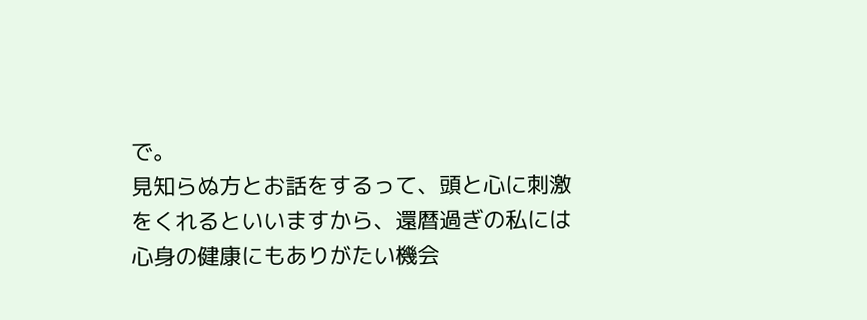で。
見知らぬ方とお話をするって、頭と心に刺激をくれるといいますから、還暦過ぎの私には心身の健康にもありがたい機会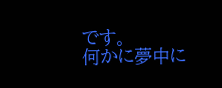です。
何かに夢中に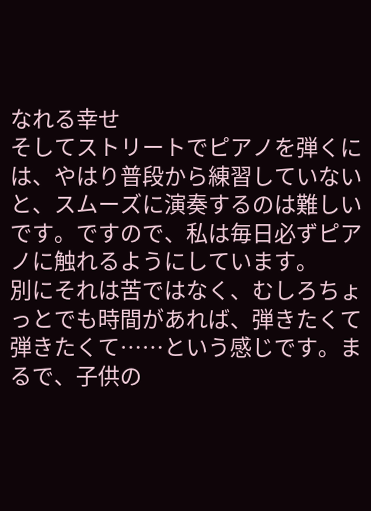なれる幸せ
そしてストリートでピアノを弾くには、やはり普段から練習していないと、スムーズに演奏するのは難しいです。ですので、私は毎日必ずピアノに触れるようにしています。
別にそれは苦ではなく、むしろちょっとでも時間があれば、弾きたくて弾きたくて……という感じです。まるで、子供の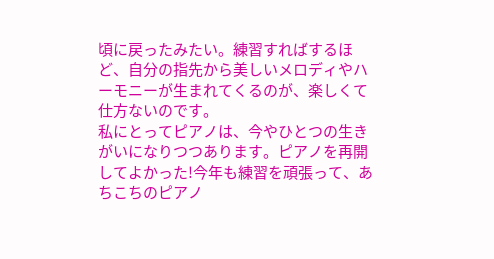頃に戻ったみたい。練習すればするほど、自分の指先から美しいメロディやハーモニーが生まれてくるのが、楽しくて仕方ないのです。
私にとってピアノは、今やひとつの生きがいになりつつあります。ピアノを再開してよかった!今年も練習を頑張って、あちこちのピアノ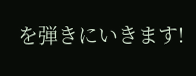を弾きにいきます!